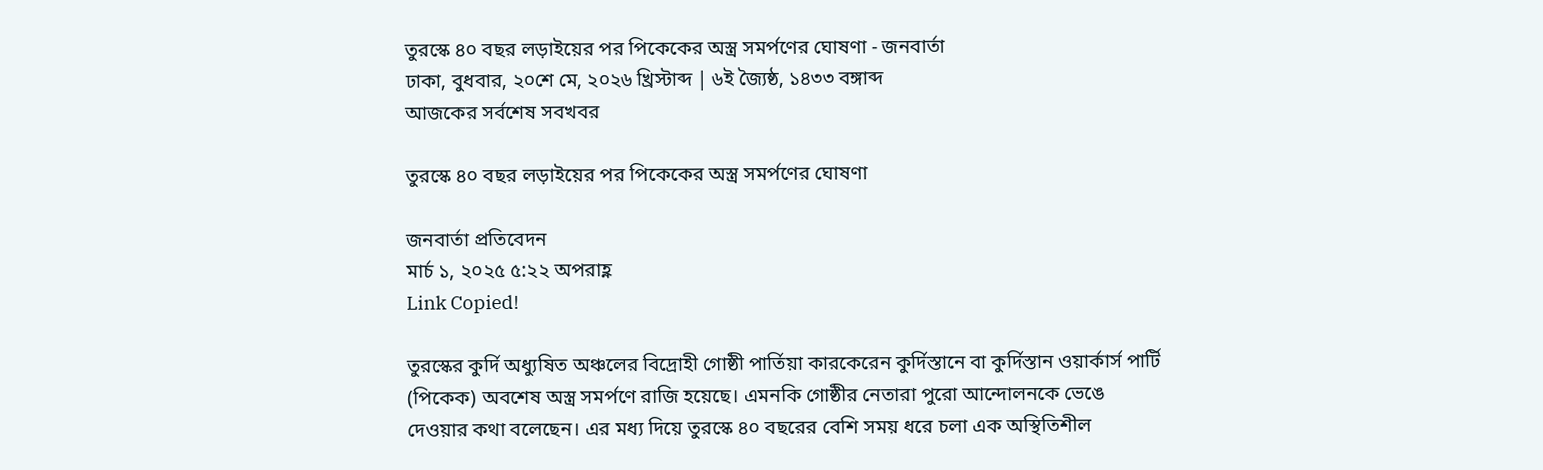তুরস্কে ৪০ বছর লড়াইয়ের পর পিকেকের অস্ত্র সমর্পণের ঘোষণা - জনবার্তা
ঢাকা, বুধবার, ২০শে মে, ২০২৬ খ্রিস্টাব্দ | ৬ই জ্যৈষ্ঠ, ১৪৩৩ বঙ্গাব্দ
আজকের সর্বশেষ সবখবর

তুরস্কে ৪০ বছর লড়াইয়ের পর পিকেকের অস্ত্র সমর্পণের ঘোষণা

জনবার্তা প্রতিবেদন
মার্চ ১, ২০২৫ ৫:২২ অপরাহ্ণ
Link Copied!

তুরস্কের কুর্দি অধ্যুষিত অঞ্চলের বিদ্রোহী গোষ্ঠী পার্তিয়া কারকেরেন কুর্দিস্তানে বা কুর্দিস্তান ওয়ার্কার্স পার্টি (পিকেক) অবশেষ অস্ত্র সমর্পণে রাজি হয়েছে। এমনকি গোষ্ঠীর নেতারা পুরো আন্দোলনকে ভেঙে দেওয়ার কথা বলেছেন। এর মধ্য দিয়ে তুরস্কে ৪০ বছরের বেশি সময় ধরে চলা এক অস্থিতিশীল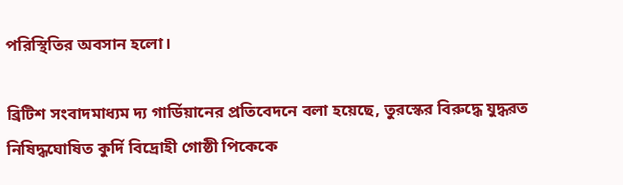পরিস্থিতির অবসান হলো।

ব্রিটিশ সংবাদমাধ্যম দ্য গার্ডিয়ানের প্রতিবেদনে বলা হয়েছে, তুরস্কের বিরুদ্ধে যুদ্ধরত নিষিদ্ধঘোষিত কুর্দি বিদ্রোহী গোষ্ঠী পিকেকে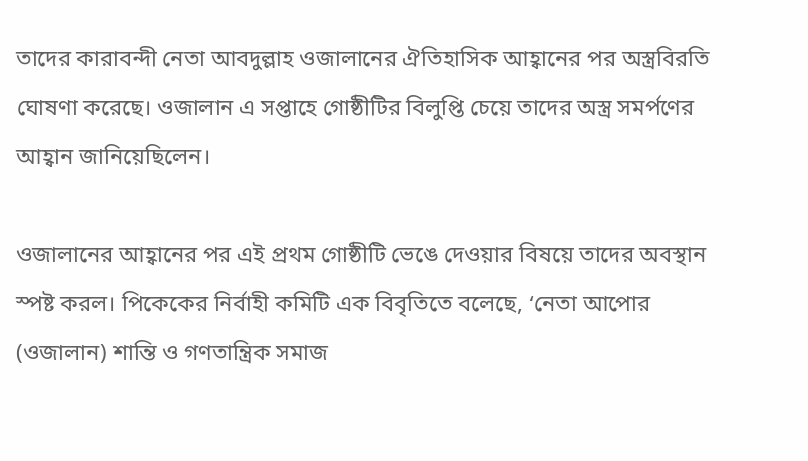তাদের কারাবন্দী নেতা আবদুল্লাহ ওজালানের ঐতিহাসিক আহ্বানের পর অস্ত্রবিরতি ঘোষণা করেছে। ওজালান এ সপ্তাহে গোষ্ঠীটির বিলুপ্তি চেয়ে তাদের অস্ত্র সমর্পণের আহ্বান জানিয়েছিলেন।

ওজালানের আহ্বানের পর এই প্রথম গোষ্ঠীটি ভেঙে দেওয়ার বিষয়ে তাদের অবস্থান স্পষ্ট করল। পিকেকের নির্বাহী কমিটি এক বিবৃতিতে বলেছে, ‘নেতা আপোর (ওজালান) শান্তি ও গণতান্ত্রিক সমাজ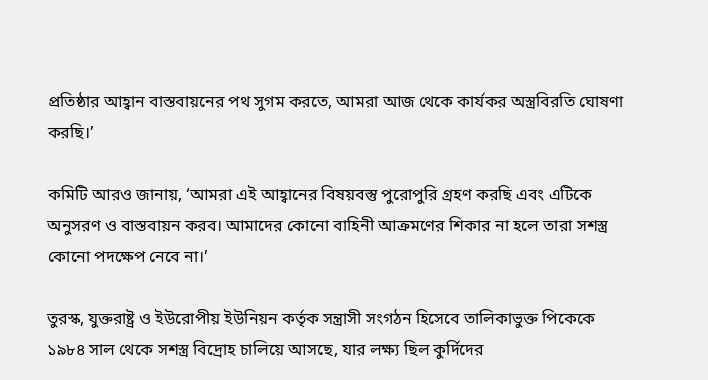প্রতিষ্ঠার আহ্বান বাস্তবায়নের পথ সুগম করতে, আমরা আজ থেকে কার্যকর অস্ত্রবিরতি ঘোষণা করছি।’

কমিটি আরও জানায়, ‘আমরা এই আহ্বানের বিষয়বস্তু পুরোপুরি গ্রহণ করছি এবং এটিকে অনুসরণ ও বাস্তবায়ন করব। আমাদের কোনো বাহিনী আক্রমণের শিকার না হলে তারা সশস্ত্র কোনো পদক্ষেপ নেবে না।’

তুরস্ক, যুক্তরাষ্ট্র ও ইউরোপীয় ইউনিয়ন কর্তৃক সন্ত্রাসী সংগঠন হিসেবে তালিকাভুক্ত পিকেকে ১৯৮৪ সাল থেকে সশস্ত্র বিদ্রোহ চালিয়ে আসছে, যার লক্ষ্য ছিল কুর্দিদের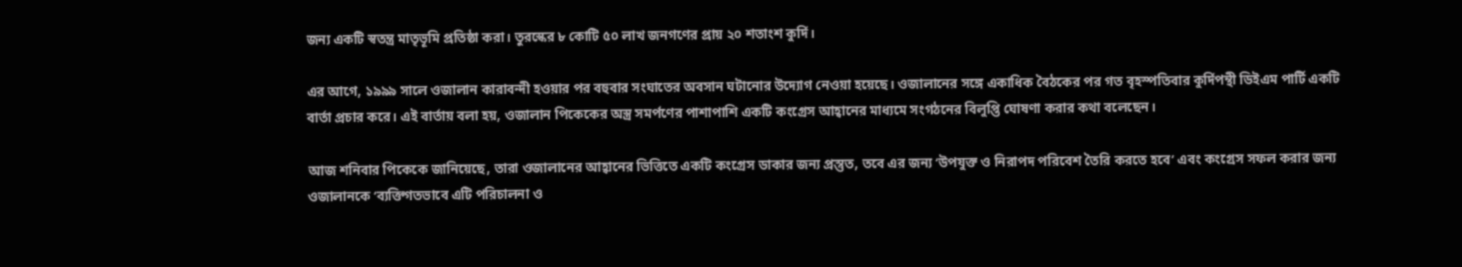জন্য একটি স্বতন্ত্র মাতৃভূমি প্রতিষ্ঠা করা। তুরস্কের ৮ কোটি ৫০ লাখ জনগণের প্রায় ২০ শতাংশ কুর্দি।

এর আগে, ১৯৯৯ সালে ওজালান কারাবন্দী হওয়ার পর বহুবার সংঘাতের অবসান ঘটানোর উদ্যোগ নেওয়া হয়েছে। ওজালানের সঙ্গে একাধিক বৈঠকের পর গত বৃহস্পতিবার কুর্দিপন্থী ডিইএম পার্টি একটি বার্তা প্রচার করে। এই বার্তায় বলা হয়, ওজালান পিকেকের অস্ত্র সমর্পণের পাশাপাশি একটি কংগ্রেস আহ্বানের মাধ্যমে সংগঠনের বিলুপ্তি ঘোষণা করার কথা বলেছেন।

আজ শনিবার পিকেকে জানিয়েছে, তারা ওজালানের আহ্বানের ভিত্তিতে একটি কংগ্রেস ডাকার জন্য প্রস্তুত, তবে এর জন্য ‘উপযুক্ত ও নিরাপদ পরিবেশ তৈরি করতে হবে’ এবং কংগ্রেস সফল করার জন্য ওজালানকে ‘ব্যক্তিগতভাবে এটি পরিচালনা ও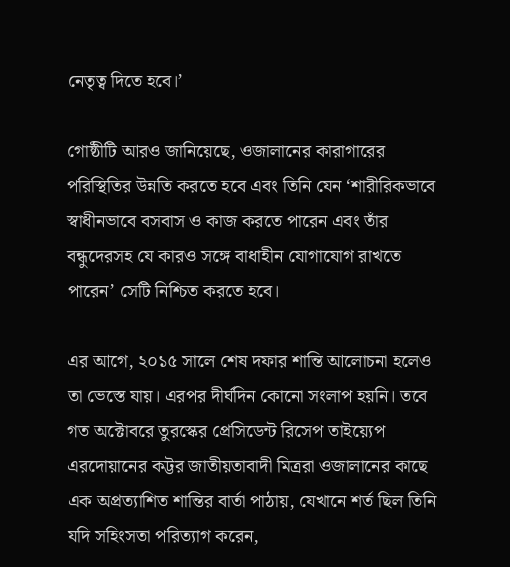নেতৃত্ব দিতে হবে।’

গোষ্ঠীটি আরও জানিয়েছে, ওজালানের কারাগারের পরিস্থিতির উন্নতি করতে হবে এবং তিনি যেন ‘শারীরিকভাবে স্বাধীনভাবে বসবাস ও কাজ করতে পারেন এবং তাঁর বন্ধুদেরসহ যে কারও সঙ্গে বাধাহীন যোগাযোগ রাখতে পারেন’ সেটি নিশ্চিত করতে হবে।

এর আগে, ২০১৫ সালে শেষ দফার শান্তি আলোচনা হলেও তা ভেস্তে যায়। এরপর দীর্ঘদিন কোনো সংলাপ হয়নি। তবে গত অক্টোবরে তুরস্কের প্রেসিডেন্ট রিসেপ তাইয়্যেপ এরদোয়ানের কট্টর জাতীয়তাবাদী মিত্ররা ওজালানের কাছে এক অপ্রত্যাশিত শান্তির বার্তা পাঠায়, যেখানে শর্ত ছিল তিনি যদি সহিংসতা পরিত্যাগ করেন,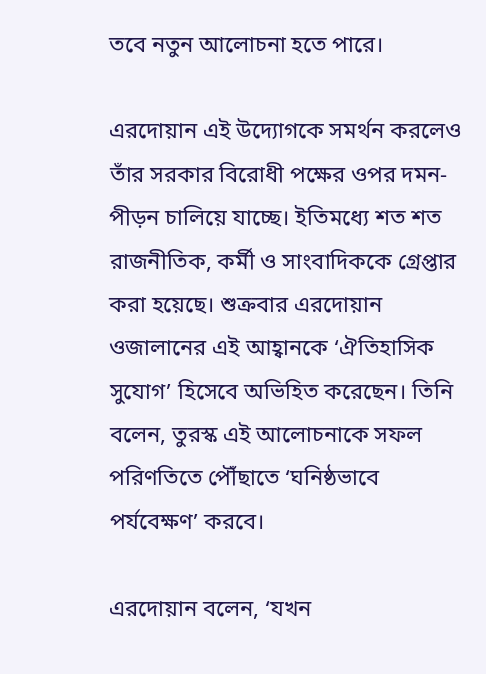তবে নতুন আলোচনা হতে পারে।

এরদোয়ান এই উদ্যোগকে সমর্থন করলেও তাঁর সরকার বিরোধী পক্ষের ওপর দমন-পীড়ন চালিয়ে যাচ্ছে। ইতিমধ্যে শত শত রাজনীতিক, কর্মী ও সাংবাদিককে গ্রেপ্তার করা হয়েছে। শুক্রবার এরদোয়ান ওজালানের এই আহ্বানকে ‘ঐতিহাসিক সুযোগ’ হিসেবে অভিহিত করেছেন। তিনি বলেন, তুরস্ক এই আলোচনাকে সফল পরিণতিতে পৌঁছাতে ‘ঘনিষ্ঠভাবে পর্যবেক্ষণ’ করবে।

এরদোয়ান বলেন, ‘যখন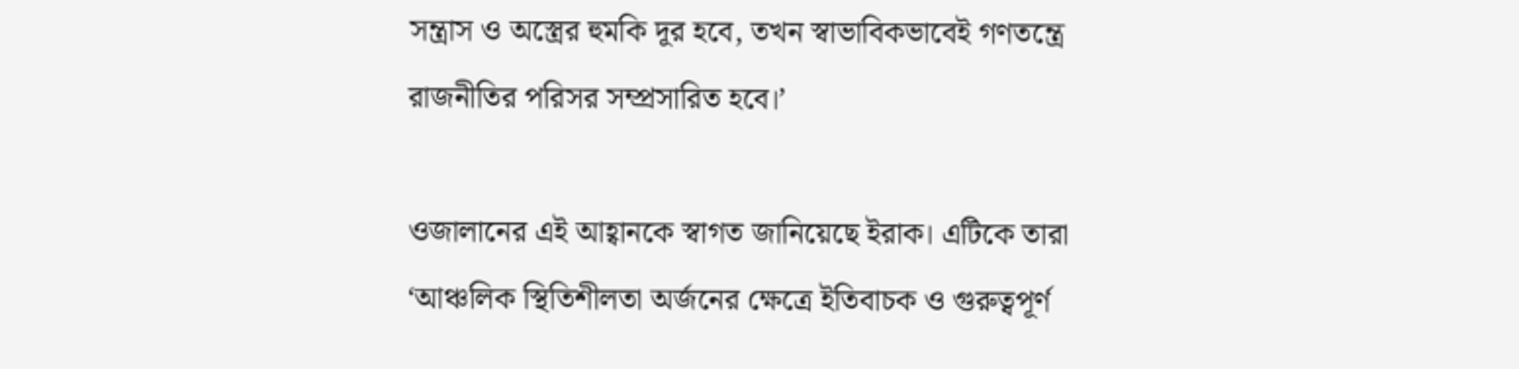সন্ত্রাস ও অস্ত্রের হুমকি দূর হবে, তখন স্বাভাবিকভাবেই গণতন্ত্রে রাজনীতির পরিসর সম্প্রসারিত হবে।’

ওজালানের এই আহ্বানকে স্বাগত জানিয়েছে ইরাক। এটিকে তারা ‘আঞ্চলিক স্থিতিশীলতা অর্জনের ক্ষেত্রে ইতিবাচক ও গুরুত্বপূর্ণ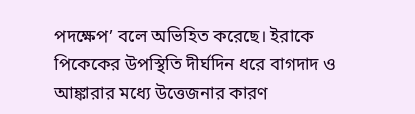পদক্ষেপ’ বলে অভিহিত করেছে। ইরাকে পিকেকের উপস্থিতি দীর্ঘদিন ধরে বাগদাদ ও আঙ্কারার মধ্যে উত্তেজনার কারণ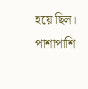হয়ে ছিল। পাশাপাশি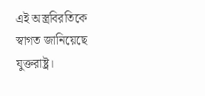এই অস্ত্রবিরতিকে স্বাগত জানিয়েছে যুক্তরাষ্ট্র।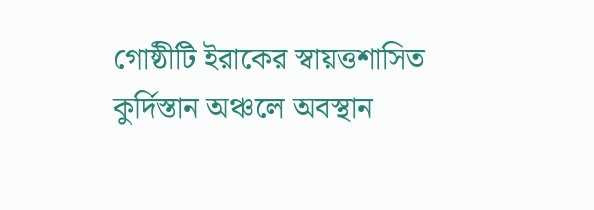গোষ্ঠীটি ইরাকের স্বায়ত্তশাসিত কুর্দিস্তান অঞ্চলে অবস্থান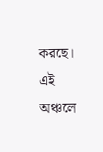করছে। এই অঞ্চলে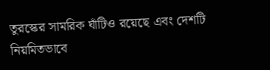তুরস্কের সামরিক ঘাঁটিও রয়েছে এবং দেশটি নিয়মিতভাবে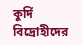কুর্দি বিদ্রোহীদের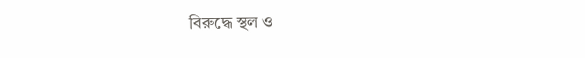বিরুদ্ধে স্থল ও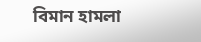বিমান হামলা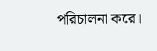পরিচালনা করে।